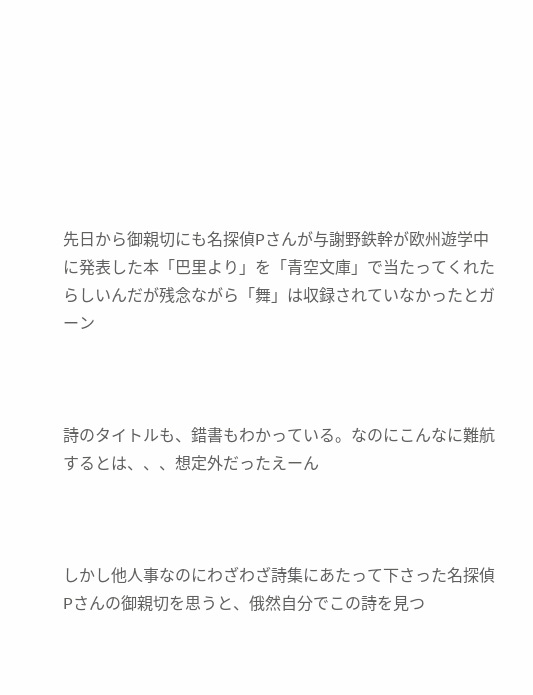先日から御親切にも名探偵Pさんが与謝野鉄幹が欧州遊学中に発表した本「巴里より」を「青空文庫」で当たってくれたらしいんだが残念ながら「舞」は収録されていなかったとガーン



詩のタイトルも、錯書もわかっている。なのにこんなに難航するとは、、、想定外だったえーん



しかし他人事なのにわざわざ詩集にあたって下さった名探偵Pさんの御親切を思うと、俄然自分でこの詩を見つ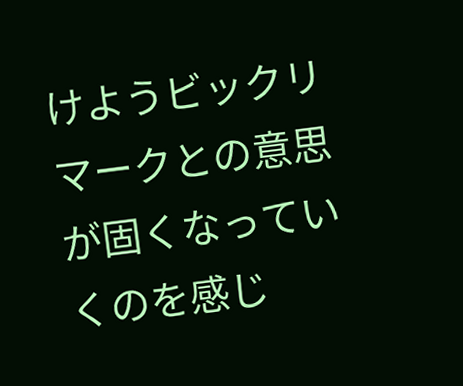けようビックリマークとの意思が固くなっていくのを感じ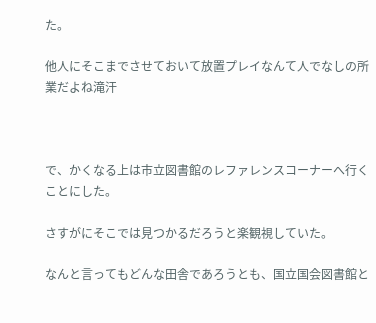た。

他人にそこまでさせておいて放置プレイなんて人でなしの所業だよね滝汗



で、かくなる上は市立図書館のレファレンスコーナーへ行くことにした。

さすがにそこでは見つかるだろうと楽観視していた。

なんと言ってもどんな田舎であろうとも、国立国会図書館と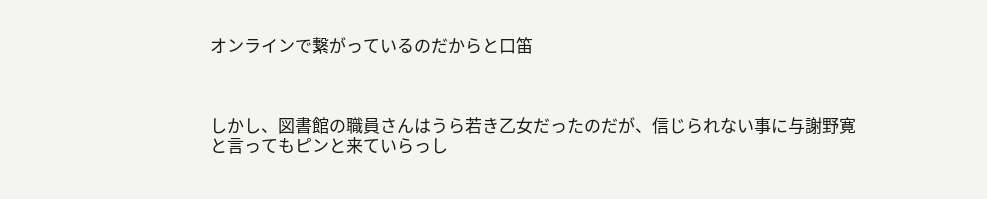オンラインで繋がっているのだからと口笛



しかし、図書館の職員さんはうら若き乙女だったのだが、信じられない事に与謝野寛と言ってもピンと来ていらっし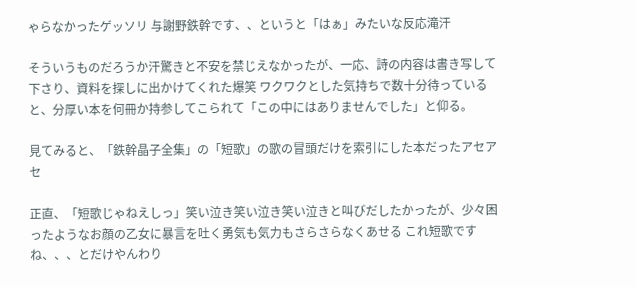ゃらなかったゲッソリ 与謝野鉄幹です、、というと「はぁ」みたいな反応滝汗

そういうものだろうか汗驚きと不安を禁じえなかったが、一応、詩の内容は書き写して下さり、資料を探しに出かけてくれた爆笑 ワクワクとした気持ちで数十分待っていると、分厚い本を何冊か持参してこられて「この中にはありませんでした」と仰る。

見てみると、「鉄幹晶子全集」の「短歌」の歌の冒頭だけを索引にした本だったアセアセ

正直、「短歌じゃねえしっ」笑い泣き笑い泣き笑い泣きと叫びだしたかったが、少々困ったようなお顔の乙女に暴言を吐く勇気も気力もさらさらなくあせる これ短歌ですね、、、とだけやんわり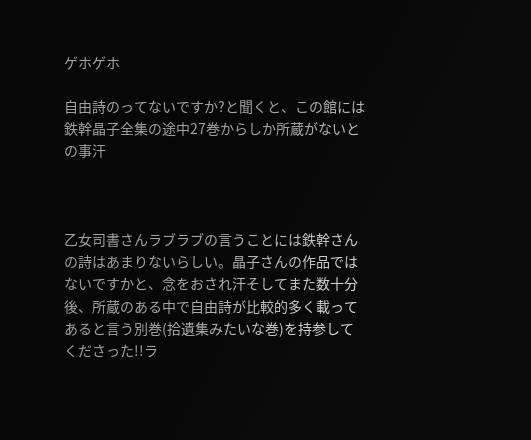ゲホゲホ

自由詩のってないですか?と聞くと、この館には鉄幹晶子全集の途中27巻からしか所蔵がないとの事汗



乙女司書さんラブラブの言うことには鉄幹さんの詩はあまりないらしい。晶子さんの作品ではないですかと、念をおされ汗そしてまた数十分後、所蔵のある中で自由詩が比較的多く載ってあると言う別巻(拾遺集みたいな巻)を持参してくださった!!ラ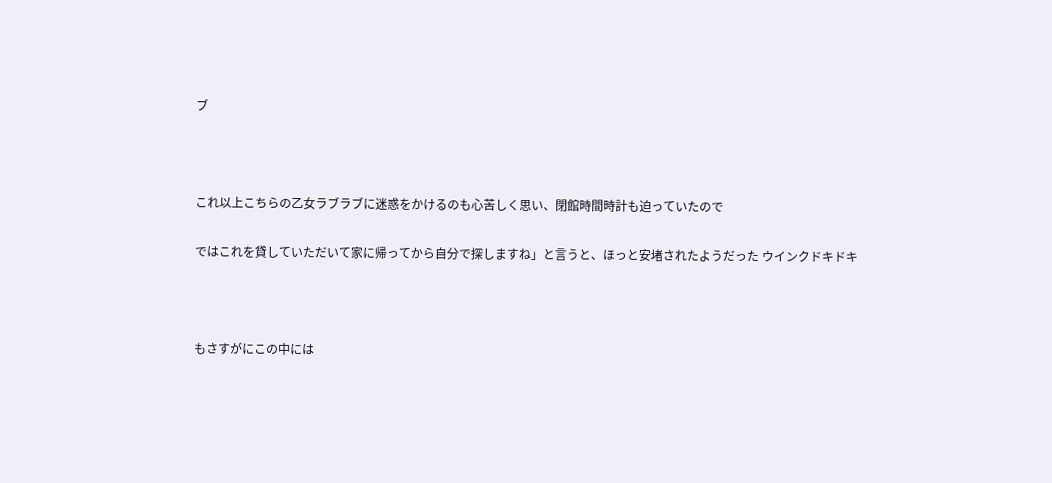ブ



これ以上こちらの乙女ラブラブに迷惑をかけるのも心苦しく思い、閉館時間時計も迫っていたので

ではこれを貸していただいて家に帰ってから自分で探しますね」と言うと、ほっと安堵されたようだった ウインクドキドキ



もさすがにこの中には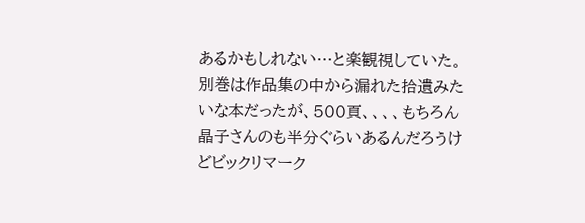あるかもしれない…と楽観視していた。別巻は作品集の中から漏れた拾遺みたいな本だったが、500頁、、、、もちろん晶子さんのも半分ぐらいあるんだろうけどビックリマーク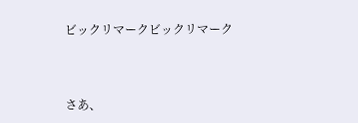ビックリマークビックリマーク



さあ、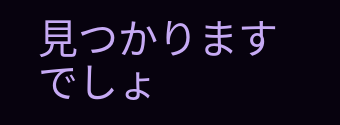見つかりますでしょ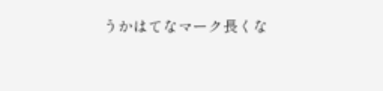うかはてなマーク長くな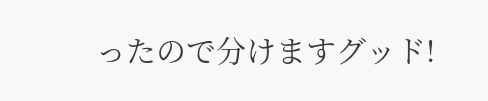ったので分けますグッド!